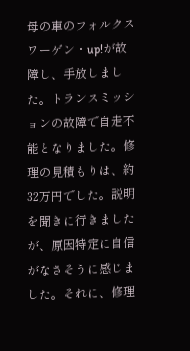母の車のフォルクスワーゲン・up!が故障し、手放しました。トランスミッションの故障で自走不能となりました。修理の見積もりは、約32万円でした。説明を聞きに行きましたが、原因特定に自信がなさそうに感じました。それに、修理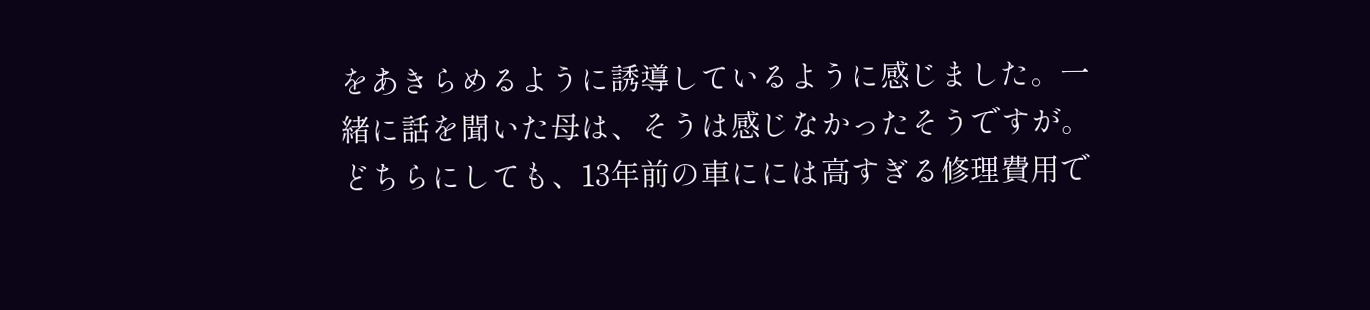をあきらめるように誘導しているように感じました。一緒に話を聞いた母は、そうは感じなかったそうですが。どちらにしても、13年前の車にには高すぎる修理費用で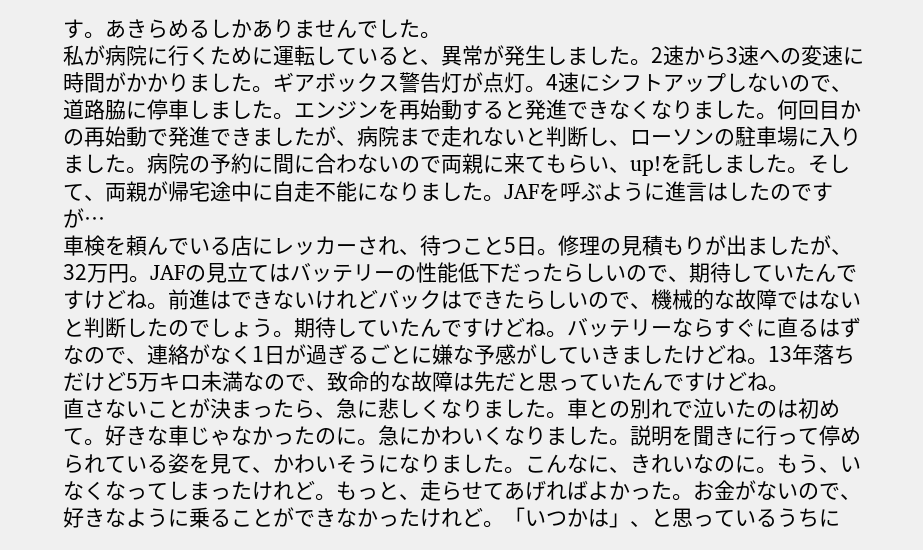す。あきらめるしかありませんでした。
私が病院に行くために運転していると、異常が発生しました。2速から3速への変速に時間がかかりました。ギアボックス警告灯が点灯。4速にシフトアップしないので、道路脇に停車しました。エンジンを再始動すると発進できなくなりました。何回目かの再始動で発進できましたが、病院まで走れないと判断し、ローソンの駐車場に入りました。病院の予約に間に合わないので両親に来てもらい、up!を託しました。そして、両親が帰宅途中に自走不能になりました。JAFを呼ぶように進言はしたのですが…
車検を頼んでいる店にレッカーされ、待つこと5日。修理の見積もりが出ましたが、32万円。JAFの見立てはバッテリーの性能低下だったらしいので、期待していたんですけどね。前進はできないけれどバックはできたらしいので、機械的な故障ではないと判断したのでしょう。期待していたんですけどね。バッテリーならすぐに直るはずなので、連絡がなく1日が過ぎるごとに嫌な予感がしていきましたけどね。13年落ちだけど5万キロ未満なので、致命的な故障は先だと思っていたんですけどね。
直さないことが決まったら、急に悲しくなりました。車との別れで泣いたのは初めて。好きな車じゃなかったのに。急にかわいくなりました。説明を聞きに行って停められている姿を見て、かわいそうになりました。こんなに、きれいなのに。もう、いなくなってしまったけれど。もっと、走らせてあげればよかった。お金がないので、好きなように乗ることができなかったけれど。「いつかは」、と思っているうちに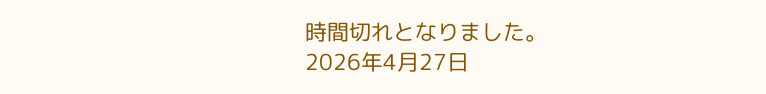時間切れとなりました。
2026年4月27日